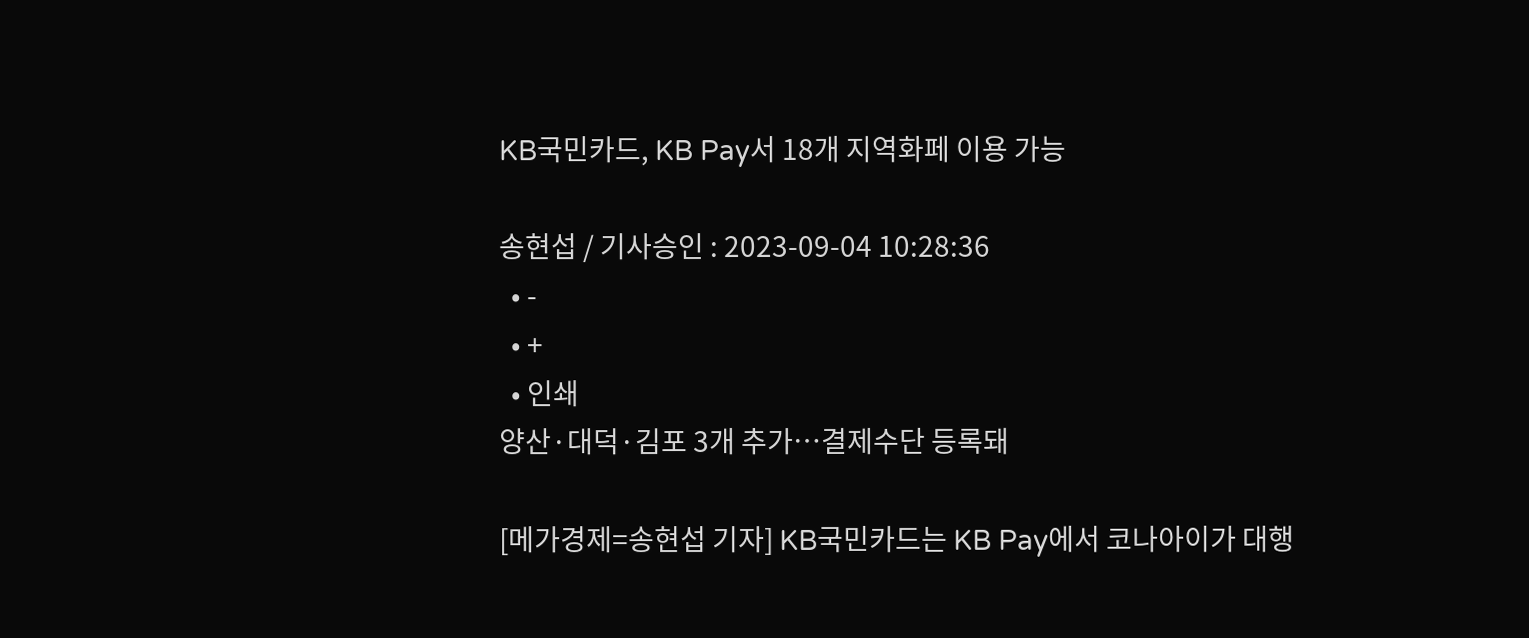KB국민카드, KB Pay서 18개 지역화페 이용 가능

송현섭 / 기사승인 : 2023-09-04 10:28:36
  • -
  • +
  • 인쇄
양산·대덕·김포 3개 추가…결제수단 등록돼

[메가경제=송현섭 기자] KB국민카드는 KB Pay에서 코나아이가 대행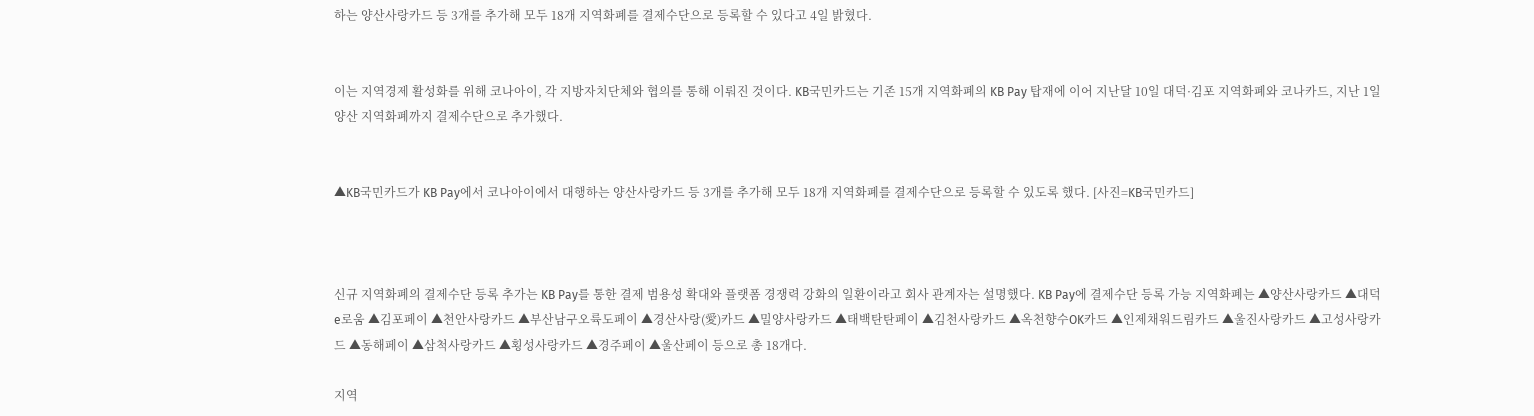하는 양산사랑카드 등 3개를 추가해 모두 18개 지역화폐를 결제수단으로 등록할 수 있다고 4일 밝혔다.


이는 지역경제 활성화를 위해 코나아이, 각 지방자치단체와 협의를 통해 이뤄진 것이다. KB국민카드는 기존 15개 지역화폐의 KB Pay 탑재에 이어 지난달 10일 대덕·김포 지역화폐와 코나카드, 지난 1일 양산 지역화폐까지 결제수단으로 추가했다.


▲KB국민카드가 KB Pay에서 코나아이에서 대행하는 양산사랑카드 등 3개를 추가해 모두 18개 지역화폐를 결제수단으로 등록할 수 있도록 했다. [사진=KB국민카드]



신규 지역화폐의 결제수단 등록 추가는 KB Pay를 통한 결제 범용성 확대와 플랫폼 경쟁력 강화의 일환이라고 회사 관계자는 설명했다. KB Pay에 결제수단 등록 가능 지역화폐는 ▲양산사랑카드 ▲대덕e로움 ▲김포페이 ▲천안사랑카드 ▲부산남구오륙도페이 ▲경산사랑(愛)카드 ▲밀양사랑카드 ▲태백탄탄페이 ▲김천사랑카드 ▲옥천향수OK카드 ▲인제채워드림카드 ▲울진사랑카드 ▲고성사랑카드 ▲동해페이 ▲삼척사랑카드 ▲횡성사랑카드 ▲경주페이 ▲울산페이 등으로 총 18개다.

지역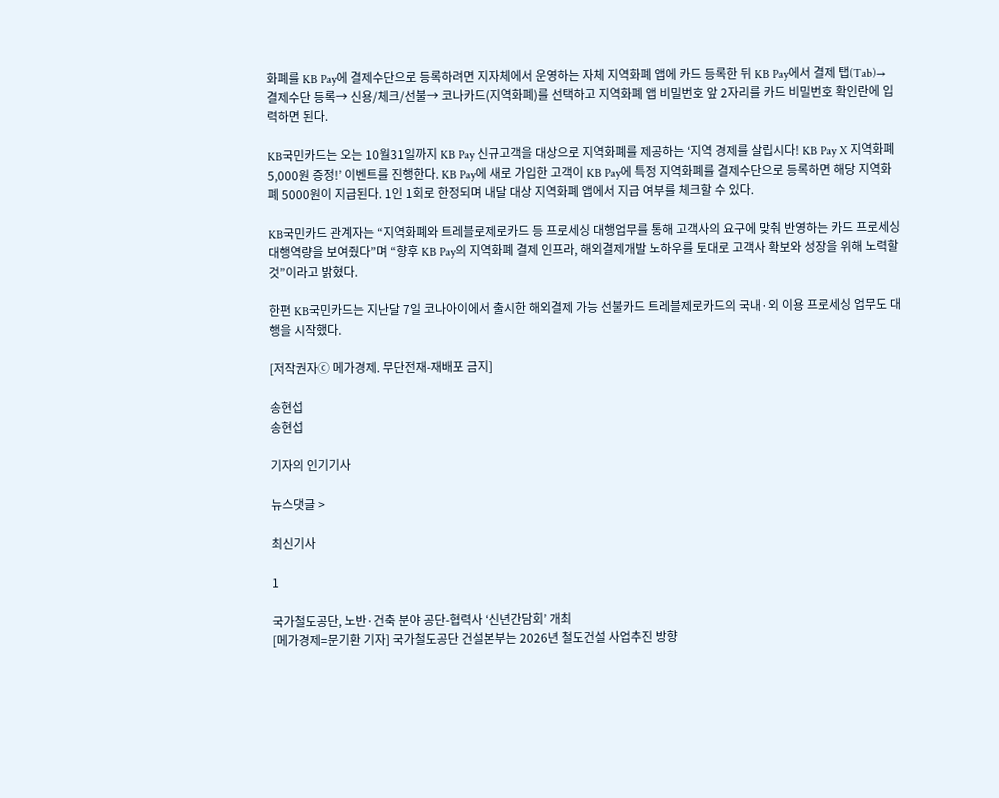화폐를 KB Pay에 결제수단으로 등록하려면 지자체에서 운영하는 자체 지역화폐 앱에 카드 등록한 뒤 KB Pay에서 결제 탭(Tab)→ 결제수단 등록→ 신용/체크/선불→ 코나카드(지역화폐)를 선택하고 지역화폐 앱 비밀번호 앞 2자리를 카드 비밀번호 확인란에 입력하면 된다.

KB국민카드는 오는 10월31일까지 KB Pay 신규고객을 대상으로 지역화폐를 제공하는 ‘지역 경제를 살립시다! KB Pay X 지역화폐 5,000원 증정!’ 이벤트를 진행한다. KB Pay에 새로 가입한 고객이 KB Pay에 특정 지역화폐를 결제수단으로 등록하면 해당 지역화폐 5000원이 지급된다. 1인 1회로 한정되며 내달 대상 지역화폐 앱에서 지급 여부를 체크할 수 있다.

KB국민카드 관계자는 “지역화폐와 트레블로제로카드 등 프로세싱 대행업무를 통해 고객사의 요구에 맞춰 반영하는 카드 프로세싱 대행역량을 보여줬다”며 “향후 KB Pay의 지역화폐 결제 인프라, 해외결제개발 노하우를 토대로 고객사 확보와 성장을 위해 노력할 것”이라고 밝혔다.

한편 KB국민카드는 지난달 7일 코나아이에서 출시한 해외결제 가능 선불카드 트레블제로카드의 국내·외 이용 프로세싱 업무도 대행을 시작했다.

[저작권자ⓒ 메가경제. 무단전재-재배포 금지]

송현섭
송현섭

기자의 인기기사

뉴스댓글 >

최신기사

1

국가철도공단, 노반·건축 분야 공단-협력사 ‘신년간담회’ 개최
[메가경제=문기환 기자] 국가철도공단 건설본부는 2026년 철도건설 사업추진 방향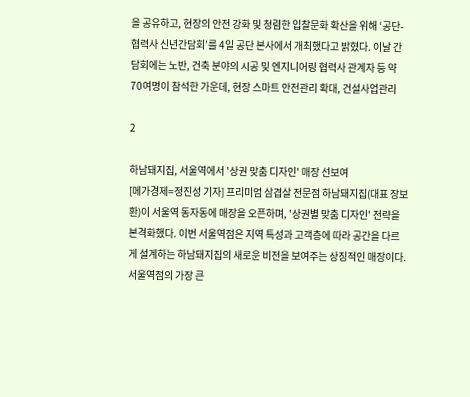을 공유하고, 현장의 안전 강화 및 청렴한 입찰문화 확산을 위해 ‘공단-협력사 신년간담회’를 4일 공단 본사에서 개최했다고 밝혔다. 이날 간담회에는 노반, 건축 분야의 시공 및 엔지니어링 협력사 관계자 등 약 70여명이 참석한 가운데, 현장 스마트 안전관리 확대, 건설사업관리

2

하남돼지집, 서울역에서 '상권 맞춤 디자인' 매장 선보여
[메가경제=정진성 기자] 프리미엄 삼겹살 전문점 하남돼지집(대표 장보환)이 서울역 동자동에 매장을 오픈하며, '상권별 맞춤 디자인' 전략을 본격화했다. 이번 서울역점은 지역 특성과 고객층에 따라 공간을 다르게 설계하는 하남돼지집의 새로운 비전을 보여주는 상징적인 매장이다. 서울역점의 가장 큰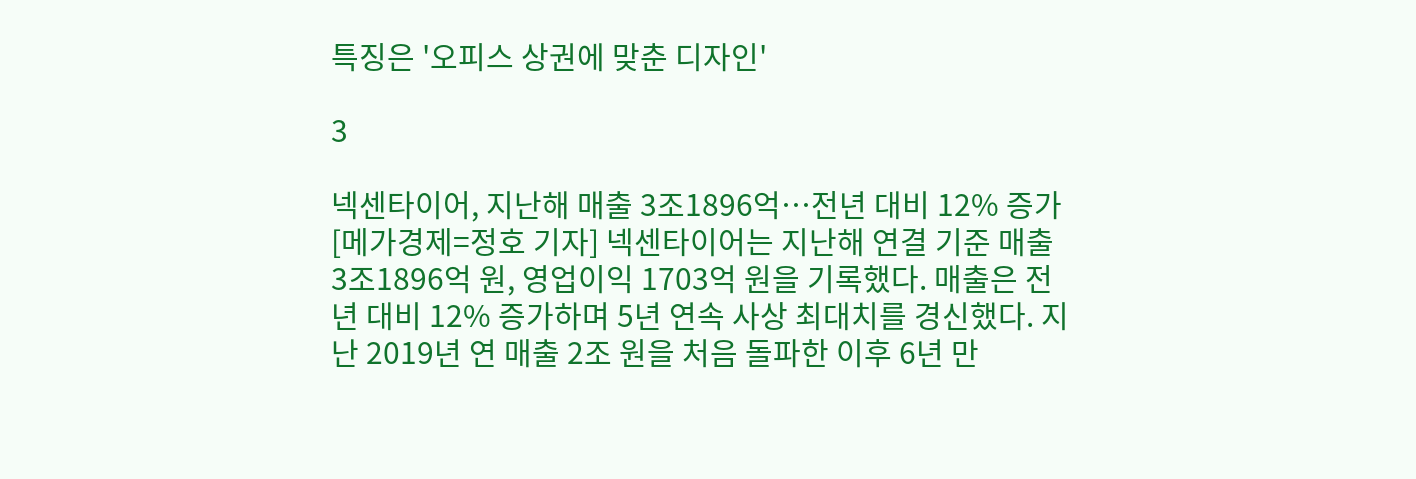특징은 '오피스 상권에 맞춘 디자인'

3

넥센타이어, 지난해 매출 3조1896억…전년 대비 12% 증가
[메가경제=정호 기자] 넥센타이어는 지난해 연결 기준 매출 3조1896억 원, 영업이익 1703억 원을 기록했다. 매출은 전년 대비 12% 증가하며 5년 연속 사상 최대치를 경신했다. 지난 2019년 연 매출 2조 원을 처음 돌파한 이후 6년 만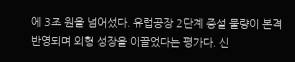에 3조 원을 넘어섰다. 유럽공장 2단계 증설 물량이 본격 반영되며 외형 성장을 이끌었다는 평가다. 신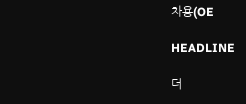차용(OE

HEADLINE

더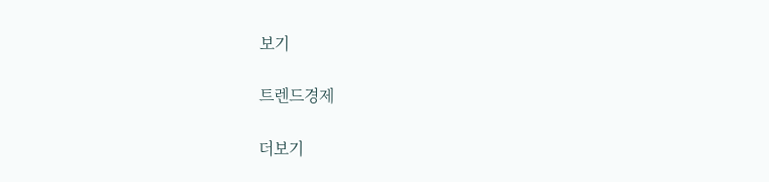보기

트렌드경제

더보기